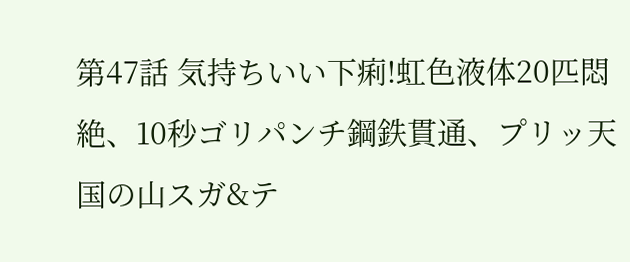第47話 気持ちいい下痢!虹色液体20匹悶絶、10秒ゴリパンチ鋼鉄貫通、プリッ天国の山スガ&テ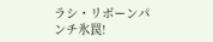ラシ・リボーンパンチ氷罠!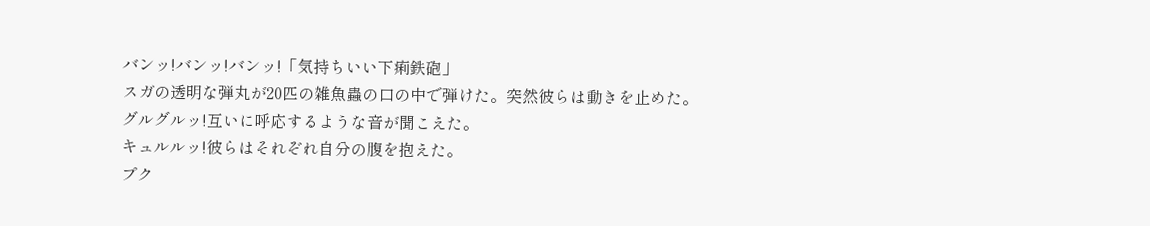バンッ!バンッ!バンッ!「気持ちいい下痢鉄砲」
スガの透明な弾丸が20匹の雑魚蟲の口の中で弾けた。突然彼らは動きを止めた。
グルグルッ!互いに呼応するような音が聞こえた。
キュルルッ!彼らはそれぞれ自分の腹を抱えた。
プク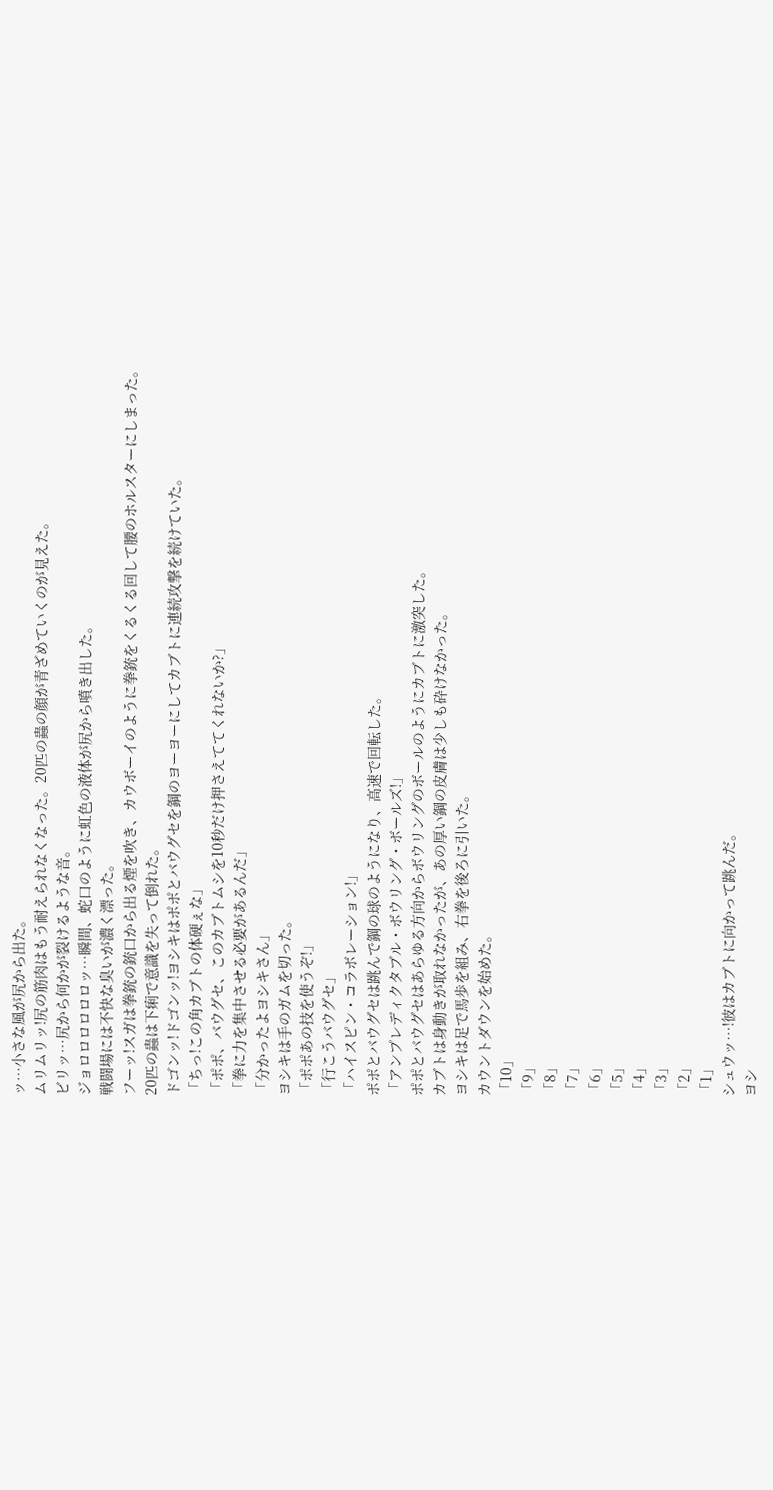ッ…小さな風が尻から出た。
ムリムリッ!尻の筋肉はもう耐えられなくなった。20匹の蟲の顔が青ざめていくのが見えた。
ビリッ…尻から何かが裂けるような音。
ジョロロロロロロッ…瞬間、蛇口のように虹色の液体が尻から噴き出した。
戦闘場には不快な臭いが濃く漂った。
フーッ!スガは拳銃の銃口から出る煙を吹き、カウボーイのように拳銃をくるくる回して腰のホルスターにしまった。
20匹の蟲は下痢で意識を失って倒れた。
ドゴンッ!ドゴンッ!ヨシキはポポとバウグセを鋼のヨーヨーにしてカブトに連続攻撃を続けていた。
「ちっ!この角カブトの体硬ぇな」
「ポポ、バウグセ、このカブトムシを10秒だけ押さえててくれないか?」
「拳に力を集中させる必要があるんだ」
「分かったよヨシキさん」
ヨシキは手のガムを切った。
「ポポあの技を使うぞ!」
「行こうバウグセ」
「ハイスピン・コラボレーション!」
ポポとバウグセは跳んで鋼の球のようになり、高速で回転した。
「アンプレディクタブル・ボウリング・ボールズ!」
ポポとバウグセはあらゆる方向からボウリングのボールのようにカブトに激突した。
カブトは身動きが取れなかったが、あの厚い鋼の皮膚は少しも砕けなかった。
ヨシキは足で馬歩を組み、右拳を後ろに引いた。
カウントダウンを始めた。
「10」
「9」
「8」
「7」
「6」
「5」
「4」
「3」
「2」
「1」
シュウッ…!彼はカブトに向かって跳んだ。
ヨシ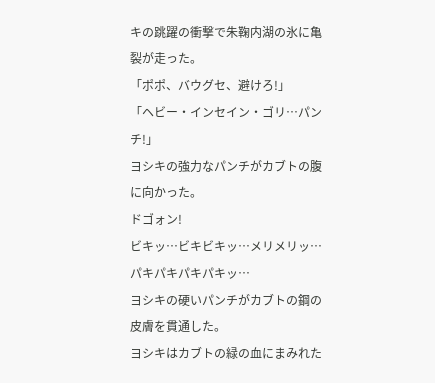キの跳躍の衝撃で朱鞠内湖の氷に亀裂が走った。
「ポポ、バウグセ、避けろ!」
「ヘビー・インセイン・ゴリ…パンチ!」
ヨシキの強力なパンチがカブトの腹に向かった。
ドゴォン!
ビキッ…ビキビキッ…メリメリッ…パキパキパキパキッ…
ヨシキの硬いパンチがカブトの鋼の皮膚を貫通した。
ヨシキはカブトの緑の血にまみれた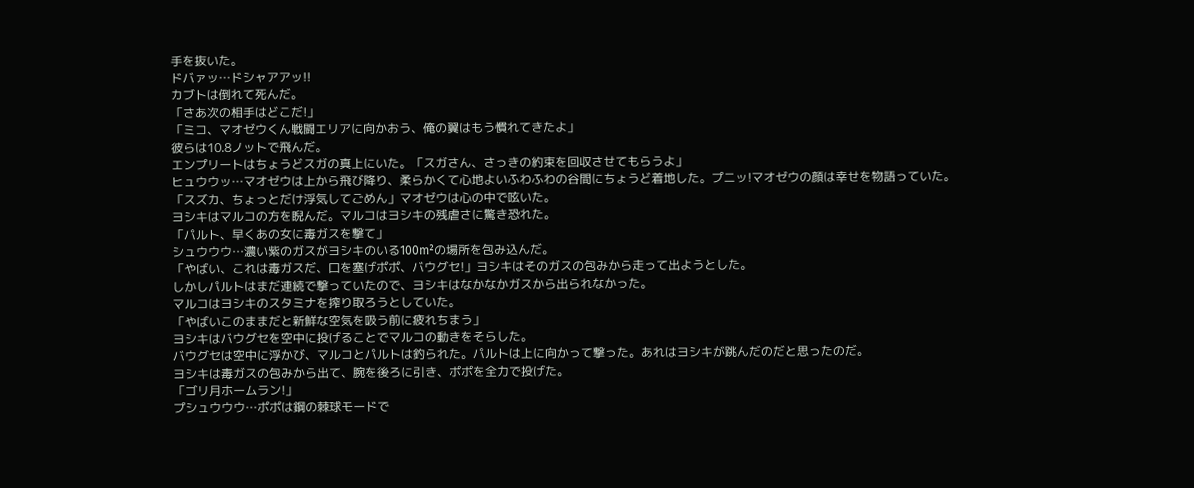手を抜いた。
ドバァッ…ドシャアアッ!!
カブトは倒れて死んだ。
「さあ次の相手はどこだ!」
「ミコ、マオゼウくん戦闘エリアに向かおう、俺の翼はもう慣れてきたよ」
彼らは10.8ノットで飛んだ。
エンプリートはちょうどスガの真上にいた。「スガさん、さっきの約束を回収させてもらうよ」
ヒュウウッ…マオゼウは上から飛び降り、柔らかくて心地よいふわふわの谷間にちょうど着地した。プニッ!マオゼウの顔は幸せを物語っていた。
「スズカ、ちょっとだけ浮気してごめん」マオゼウは心の中で呟いた。
ヨシキはマルコの方を睨んだ。マルコはヨシキの残虐さに驚き恐れた。
「パルト、早くあの女に毒ガスを撃て」
シュウウウ…濃い紫のガスがヨシキのいる100m²の場所を包み込んだ。
「やばい、これは毒ガスだ、口を塞げポポ、バウグセ!」ヨシキはそのガスの包みから走って出ようとした。
しかしパルトはまだ連続で撃っていたので、ヨシキはなかなかガスから出られなかった。
マルコはヨシキのスタミナを搾り取ろうとしていた。
「やばいこのままだと新鮮な空気を吸う前に疲れちまう」
ヨシキはバウグセを空中に投げることでマルコの動きをそらした。
バウグセは空中に浮かび、マルコとパルトは釣られた。パルトは上に向かって撃った。あれはヨシキが跳んだのだと思ったのだ。
ヨシキは毒ガスの包みから出て、腕を後ろに引き、ポポを全力で投げた。
「ゴリ月ホームラン!」
プシュウウウ…ポポは鋼の棘球モードで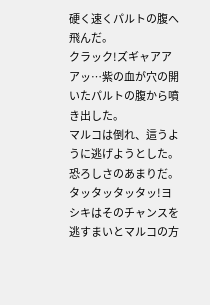硬く速くパルトの腹へ飛んだ。
クラック!ズギャアアアッ…紫の血が穴の開いたパルトの腹から噴き出した。
マルコは倒れ、這うように逃げようとした。恐ろしさのあまりだ。
タッタッタッタッ!ヨシキはそのチャンスを逃すまいとマルコの方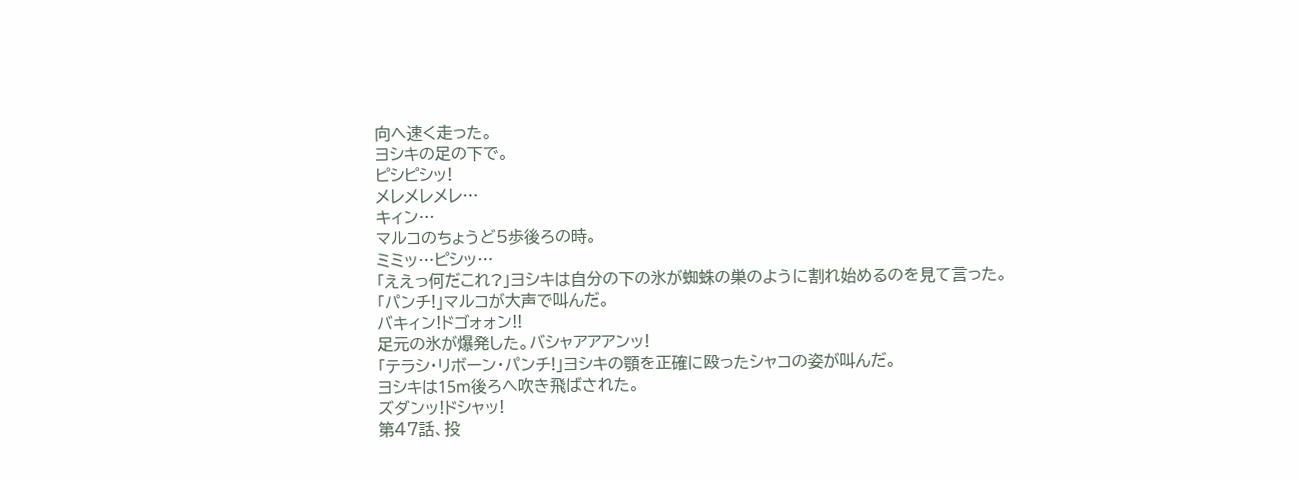向へ速く走った。
ヨシキの足の下で。
ピシピシッ!
メレメレメレ…
キィン…
マルコのちょうど5歩後ろの時。
ミミッ…ピシッ…
「ええっ何だこれ?」ヨシキは自分の下の氷が蜘蛛の巣のように割れ始めるのを見て言った。
「パンチ!」マルコが大声で叫んだ。
バキィン!ドゴォォン!!
足元の氷が爆発した。バシャアアアンッ!
「テラシ・リボーン・パンチ!」ヨシキの顎を正確に殴ったシャコの姿が叫んだ。
ヨシキは15m後ろへ吹き飛ばされた。
ズダンッ!ドシャッ!
第47話、投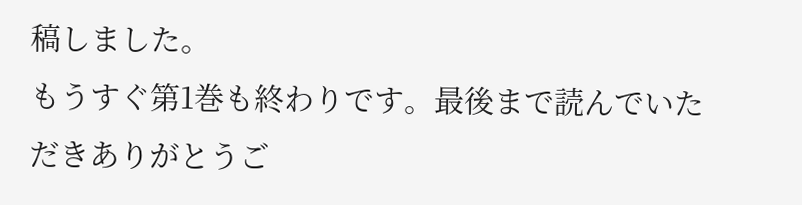稿しました。
もうすぐ第1巻も終わりです。最後まで読んでいただきありがとうご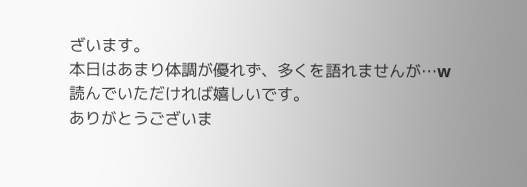ざいます。
本日はあまり体調が優れず、多くを語れませんが…w
読んでいただければ嬉しいです。
ありがとうございま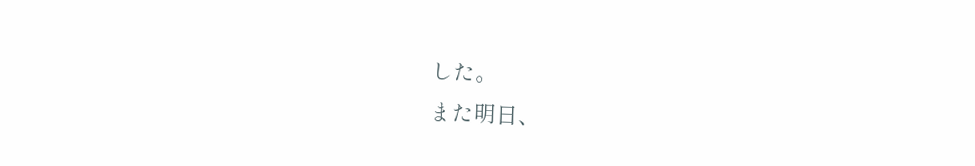した。
また明日、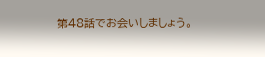第48話でお会いしましょう。